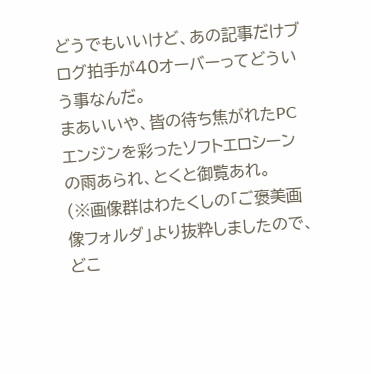どうでもいいけど、あの記事だけブログ拍手が40オーバーってどういう事なんだ。
まあいいや、皆の待ち焦がれたPCエンジンを彩ったソフトエロシーンの雨あられ、とくと御覧あれ。
(※画像群はわたくしの「ご褒美画像フォルダ」より抜粋しましたので、どこ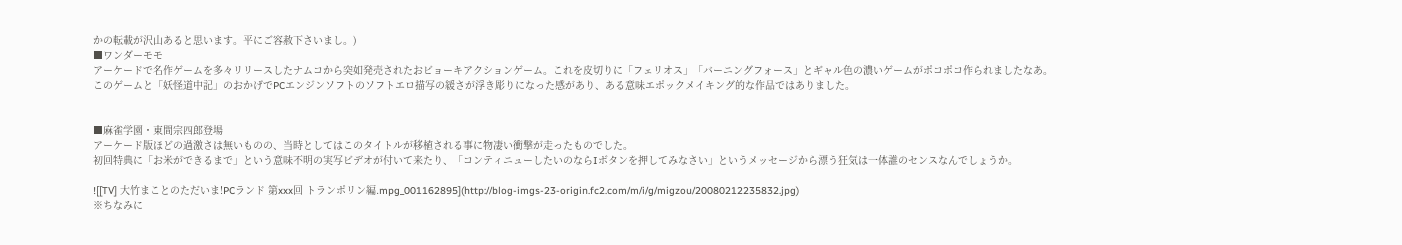かの転載が沢山あると思います。平にご容赦下さいまし。)
■ワンダーモモ
アーケードで名作ゲームを多々リリースしたナムコから突如発売されたおビョーキアクションゲーム。これを皮切りに「フェリオス」「バーニングフォース」とギャル色の濃いゲームがポコポコ作られましたなあ。
このゲームと「妖怪道中記」のおかげでPCエンジンソフトのソフトエロ描写の緩さが浮き彫りになった感があり、ある意味エポックメイキング的な作品ではありました。


■麻雀学園・東間宗四郎登場
アーケード版ほどの過激さは無いものの、当時としてはこのタイトルが移植される事に物凄い衝撃が走ったものでした。
初回特典に「お米ができるまで」という意味不明の実写ビデオが付いて来たり、「コンティニューしたいのならIボタンを押してみなさい」というメッセージから漂う狂気は一体誰のセンスなんでしょうか。

![[TV] 大竹まことのただいま!PCランド 第xxx回 トランポリン編.mpg_001162895](http://blog-imgs-23-origin.fc2.com/m/i/g/migzou/20080212235832.jpg)
※ちなみに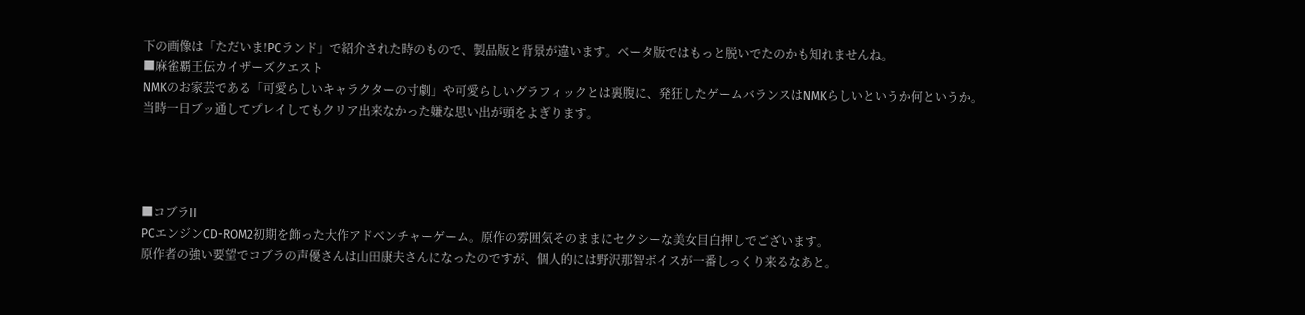下の画像は「ただいま!PCランド」で紹介された時のもので、製品版と背景が違います。ベータ版ではもっと脱いでたのかも知れませんね。
■麻雀覇王伝カイザーズクエスト
NMKのお家芸である「可愛らしいキャラクターの寸劇」や可愛らしいグラフィックとは裏腹に、発狂したゲームバランスはNMKらしいというか何というか。
当時一日ブッ通してプレイしてもクリア出来なかった嫌な思い出が頭をよぎります。




■コブラII
PCエンジンCD-ROM2初期を飾った大作アドベンチャーゲーム。原作の雰囲気そのままにセクシーな美女目白押しでございます。
原作者の強い要望でコブラの声優さんは山田康夫さんになったのですが、個人的には野沢那智ボイスが一番しっくり来るなあと。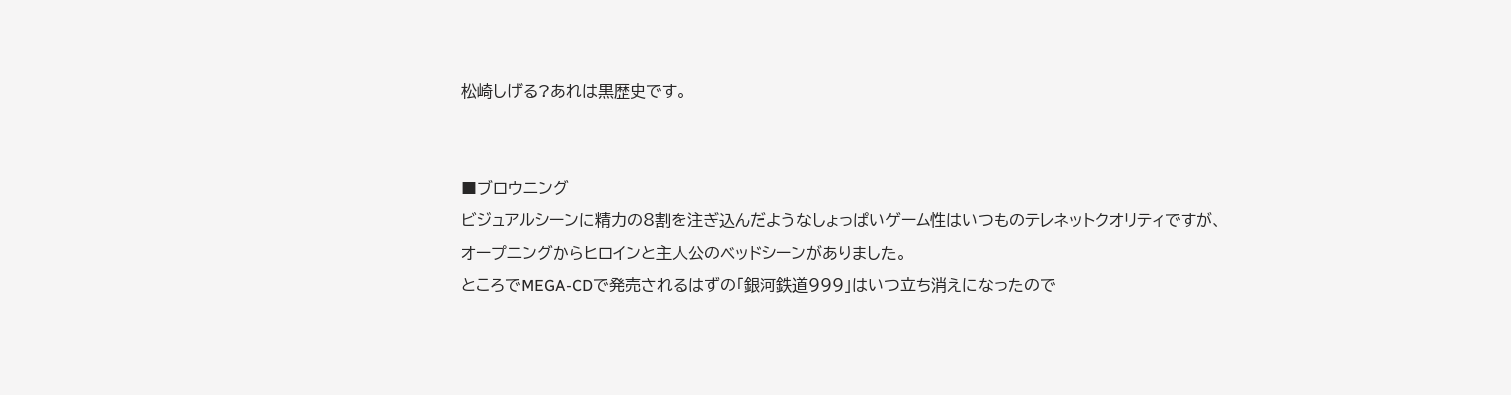松崎しげる?あれは黒歴史です。


■ブロウニング
ビジュアルシーンに精力の8割を注ぎ込んだようなしょっぱいゲーム性はいつものテレネットクオリティですが、オープニングからヒロインと主人公のベッドシーンがありました。
ところでMEGA-CDで発売されるはずの「銀河鉄道999」はいつ立ち消えになったので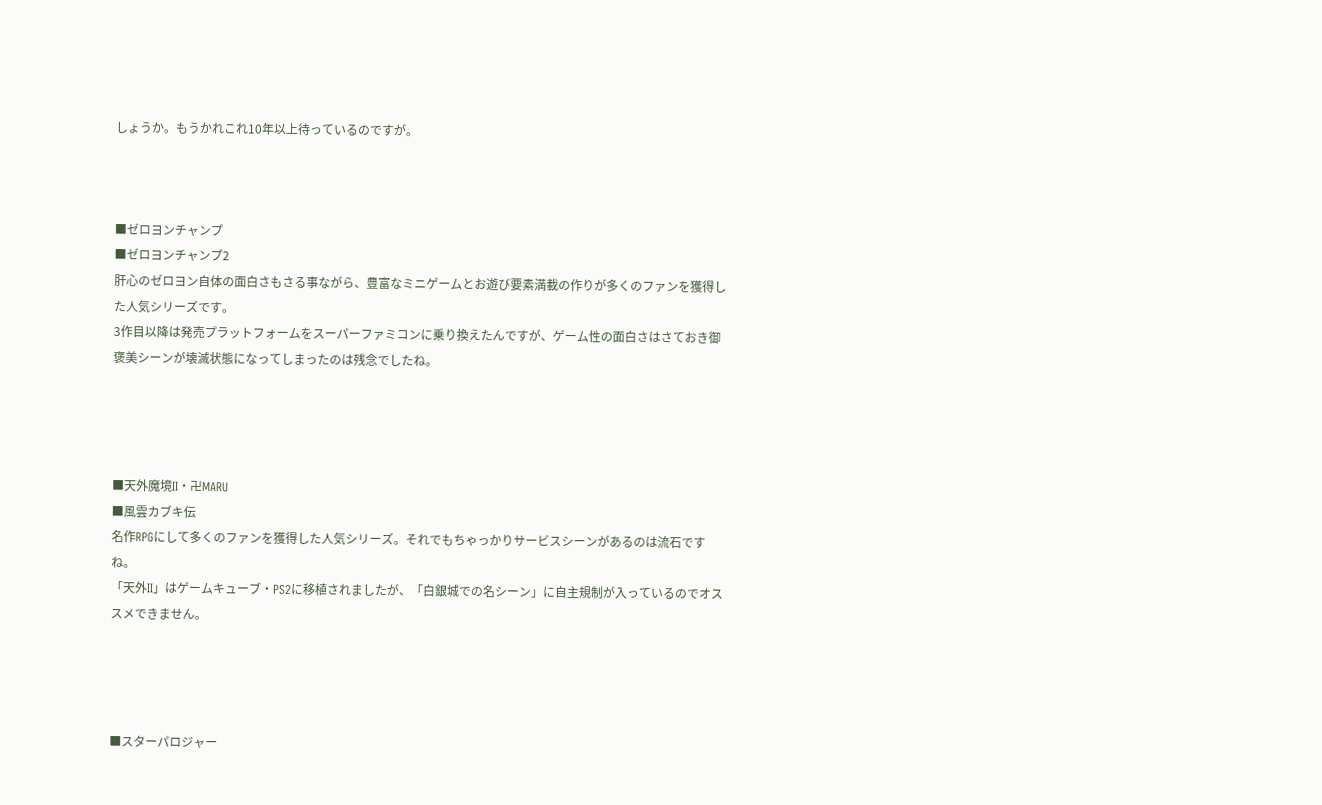しょうか。もうかれこれ10年以上待っているのですが。



■ゼロヨンチャンプ
■ゼロヨンチャンプ2
肝心のゼロヨン自体の面白さもさる事ながら、豊富なミニゲームとお遊び要素満載の作りが多くのファンを獲得した人気シリーズです。
3作目以降は発売プラットフォームをスーパーファミコンに乗り換えたんですが、ゲーム性の面白さはさておき御褒美シーンが壊滅状態になってしまったのは残念でしたね。




■天外魔境II・卍MARU
■風雲カブキ伝
名作RPGにして多くのファンを獲得した人気シリーズ。それでもちゃっかりサービスシーンがあるのは流石ですね。
「天外II」はゲームキューブ・PS2に移植されましたが、「白銀城での名シーン」に自主規制が入っているのでオススメできません。




■スターパロジャー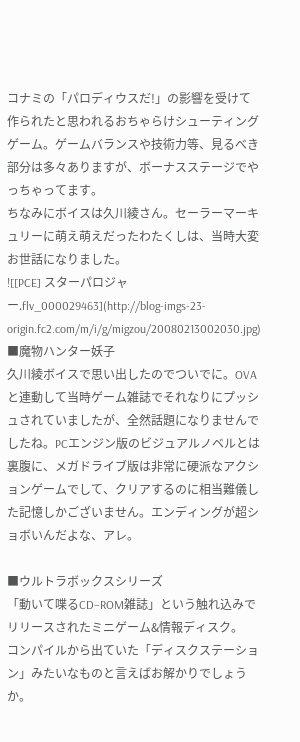コナミの「パロディウスだ!」の影響を受けて作られたと思われるおちゃらけシューティングゲーム。ゲームバランスや技術力等、見るべき部分は多々ありますが、ボーナスステージでやっちゃってます。
ちなみにボイスは久川綾さん。セーラーマーキュリーに萌え萌えだったわたくしは、当時大変お世話になりました。
![[PCE] スターパロジャー.flv_000029463](http://blog-imgs-23-origin.fc2.com/m/i/g/migzou/20080213002030.jpg)
■魔物ハンター妖子
久川綾ボイスで思い出したのでついでに。OVAと連動して当時ゲーム雑誌でそれなりにプッシュされていましたが、全然話題になりませんでしたね。PCエンジン版のビジュアルノベルとは裏腹に、メガドライブ版は非常に硬派なアクションゲームでして、クリアするのに相当難儀した記憶しかございません。エンディングが超ショボいんだよな、アレ。

■ウルトラボックスシリーズ
「動いて喋るCD−ROM雑誌」という触れ込みでリリースされたミニゲーム&情報ディスク。
コンパイルから出ていた「ディスクステーション」みたいなものと言えばお解かりでしょうか。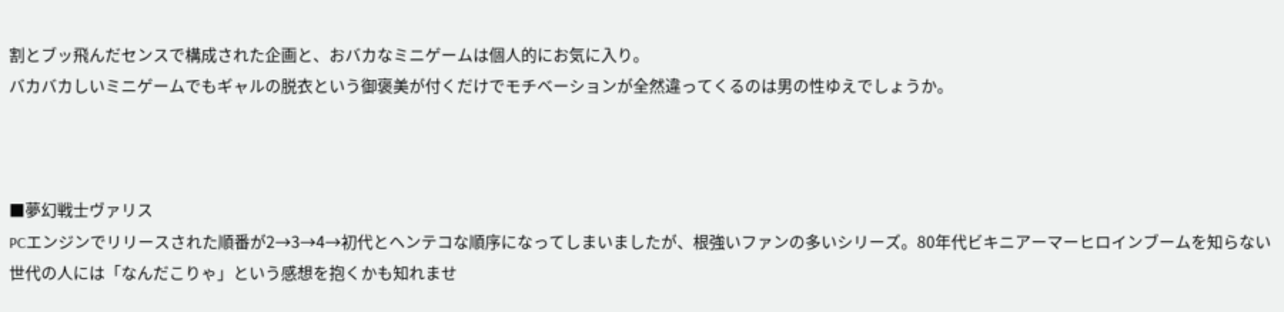割とブッ飛んだセンスで構成された企画と、おバカなミニゲームは個人的にお気に入り。
バカバカしいミニゲームでもギャルの脱衣という御褒美が付くだけでモチベーションが全然違ってくるのは男の性ゆえでしょうか。



■夢幻戦士ヴァリス
PCエンジンでリリースされた順番が2→3→4→初代とヘンテコな順序になってしまいましたが、根強いファンの多いシリーズ。80年代ビキニアーマーヒロインブームを知らない世代の人には「なんだこりゃ」という感想を抱くかも知れませ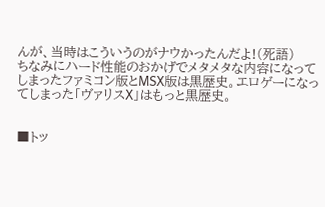んが、当時はこういうのがナウかったんだよ!(死語)
ちなみにハード性能のおかげでメタメタな内容になってしまったファミコン版とMSX版は黒歴史。エロゲーになってしまった「ヴァリスX」はもっと黒歴史。


■トッ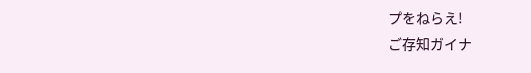プをねらえ!
ご存知ガイナ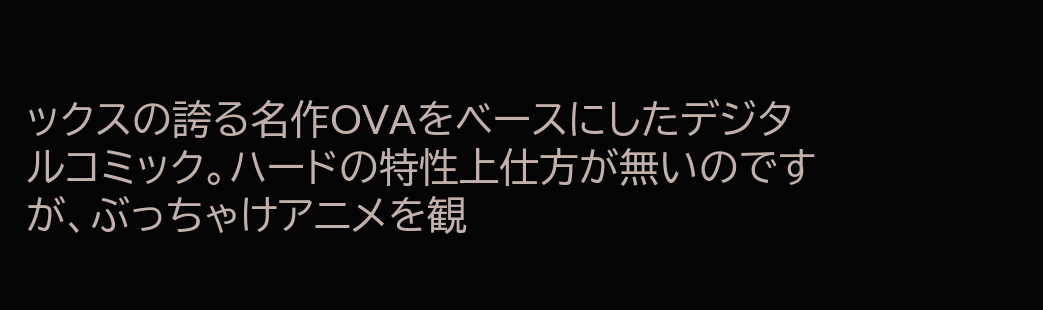ックスの誇る名作OVAをベースにしたデジタルコミック。ハードの特性上仕方が無いのですが、ぶっちゃけアニメを観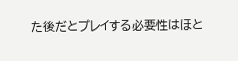た後だとプレイする必要性はほと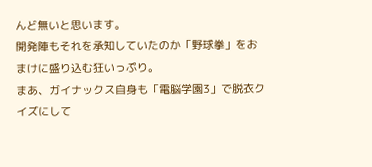んど無いと思います。
開発陣もそれを承知していたのか「野球拳」をおまけに盛り込む狂いっぷり。
まあ、ガイナックス自身も「電脳学園3」で脱衣クイズにして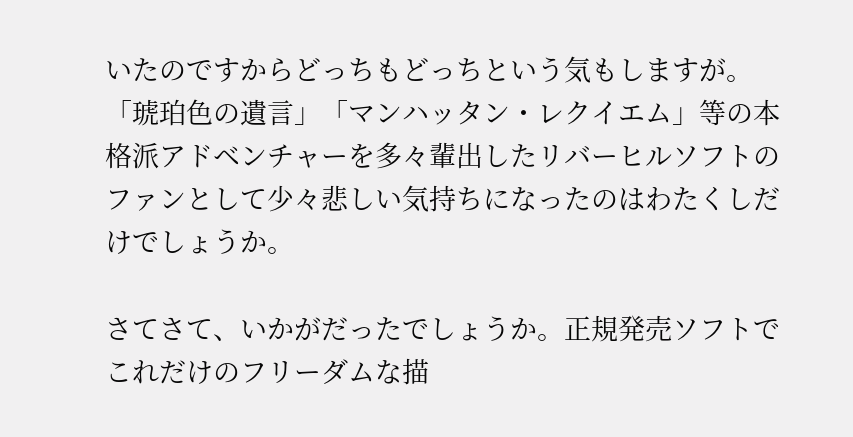いたのですからどっちもどっちという気もしますが。
「琥珀色の遺言」「マンハッタン・レクイエム」等の本格派アドベンチャーを多々輩出したリバーヒルソフトのファンとして少々悲しい気持ちになったのはわたくしだけでしょうか。

さてさて、いかがだったでしょうか。正規発売ソフトでこれだけのフリーダムな描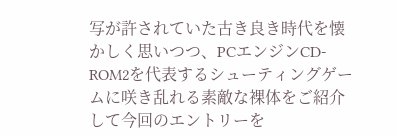写が許されていた古き良き時代を懐かしく思いつつ、PCエンジンCD-ROM2を代表するシューティングゲームに咲き乱れる素敵な裸体をご紹介して今回のエントリーを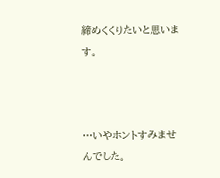締めくくりたいと思います。



…いやホントすみませんでした。